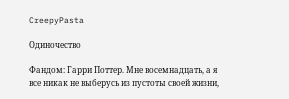CreepyPasta

Одиночество

Фандом: Гарри Поттер. Мне восемнадцать, а я все никак не выберусь из пустоты своей жизни,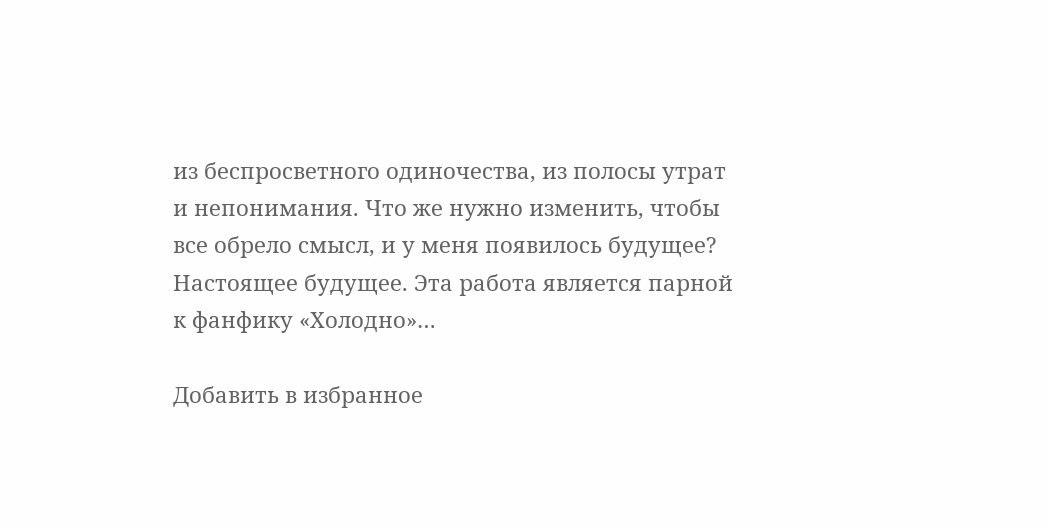из беспросветного одиночества, из полосы утрат и непонимания. Что же нужно изменить, чтобы все обрело смысл, и у меня появилось будущее? Настоящее будущее. Эта работа является парной к фанфику «Холодно»…

Добавить в избранное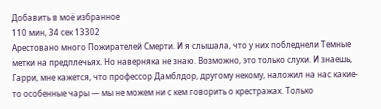Добавить в моё избранное
110 мин, 34 сек 13302
Арестовано много Пожирателей Смерти. И я слышала, что у них побледнели Темные метки на предплечьях. Но наверняка не знаю. Возможно, это только слухи. И знаешь, Гарри, мне кажется, что профессор Дамблдор, другому некому, наложил на нас какие-то особенные чары — мы не можем ни с кем говорить о крестражах. Только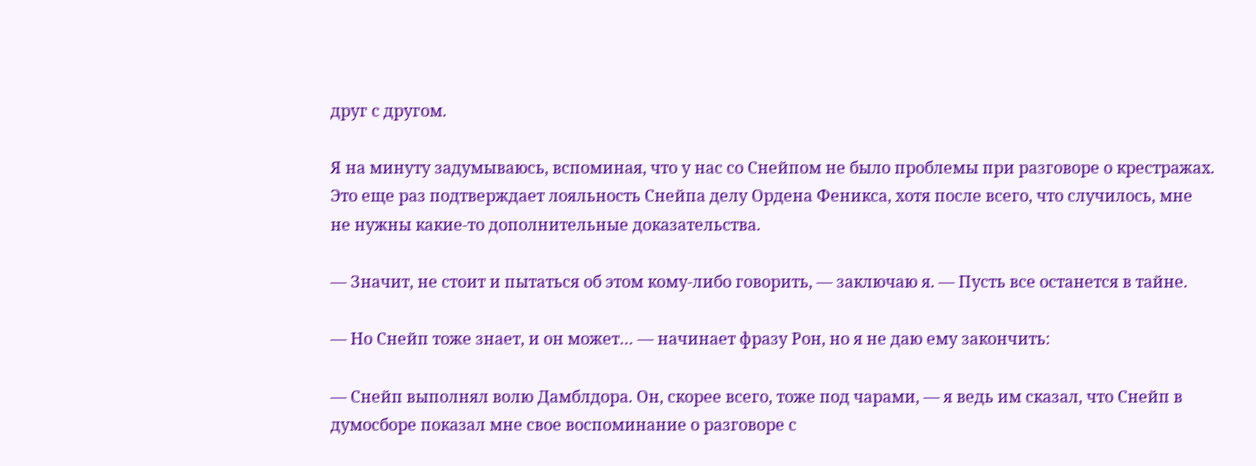друг с другом.

Я на минуту задумываюсь, вспоминая, что у нас со Снейпом не было проблемы при разговоре о крестражах. Это еще раз подтверждает лояльность Снейпа делу Ордена Феникса, хотя после всего, что случилось, мне не нужны какие-то дополнительные доказательства.

— Значит, не стоит и пытаться об этом кому-либо говорить, — заключаю я. — Пусть все останется в тайне.

— Но Снейп тоже знает, и он может… — начинает фразу Рон, но я не даю ему закончить:

— Снейп выполнял волю Дамблдора. Он, скорее всего, тоже под чарами, — я ведь им сказал, что Снейп в думосборе показал мне свое воспоминание о разговоре с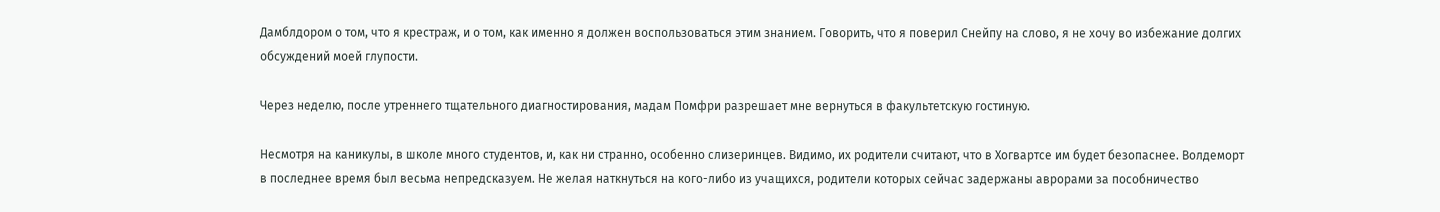Дамблдором о том, что я крестраж, и о том, как именно я должен воспользоваться этим знанием. Говорить, что я поверил Снейпу на слово, я не хочу во избежание долгих обсуждений моей глупости.

Через неделю, после утреннего тщательного диагностирования, мадам Помфри разрешает мне вернуться в факультетскую гостиную.

Несмотря на каникулы, в школе много студентов, и, как ни странно, особенно слизеринцев. Видимо, их родители считают, что в Хогвартсе им будет безопаснее. Волдеморт в последнее время был весьма непредсказуем. Не желая наткнуться на кого-либо из учащихся, родители которых сейчас задержаны аврорами за пособничество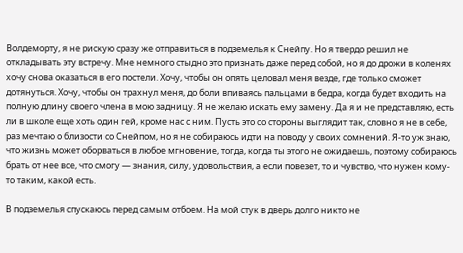Волдеморту, я не рискую сразу же отправиться в подземелья к Снейпу. Но я твердо решил не откладывать эту встречу. Мне немного стыдно это признать даже перед собой, но я до дрожи в коленях хочу снова оказаться в его постели. Хочу, чтобы он опять целовал меня везде, где только сможет дотянуться. Хочу, чтобы он трахнул меня, до боли впиваясь пальцами в бедра, когда будет входить на полную длину своего члена в мою задницу. Я не желаю искать ему замену. Да я и не представляю, есть ли в школе еще хоть один гей, кроме нас с ним. Пусть это со стороны выглядит так, словно я не в себе, раз мечтаю о близости со Снейпом, но я не собираюсь идти на поводу у своих сомнений. Я-то уж знаю, что жизнь может оборваться в любое мгновение, тогда, когда ты этого не ожидаешь, поэтому собираюсь брать от нее все, что смогу — знания, силу, удовольствия, а если повезет, то и чувство, что нужен кому-то таким, какой есть.

В подземелья спускаюсь перед самым отбоем. На мой стук в дверь долго никто не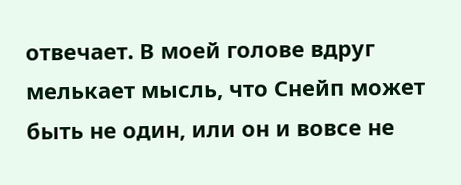отвечает. В моей голове вдруг мелькает мысль, что Снейп может быть не один, или он и вовсе не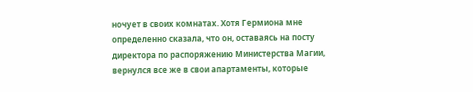ночует в своих комнатах. Хотя Гермиона мне определенно сказала, что он, оставаясь на посту директора по распоряжению Министерства Магии, вернулся все же в свои апартаменты, которые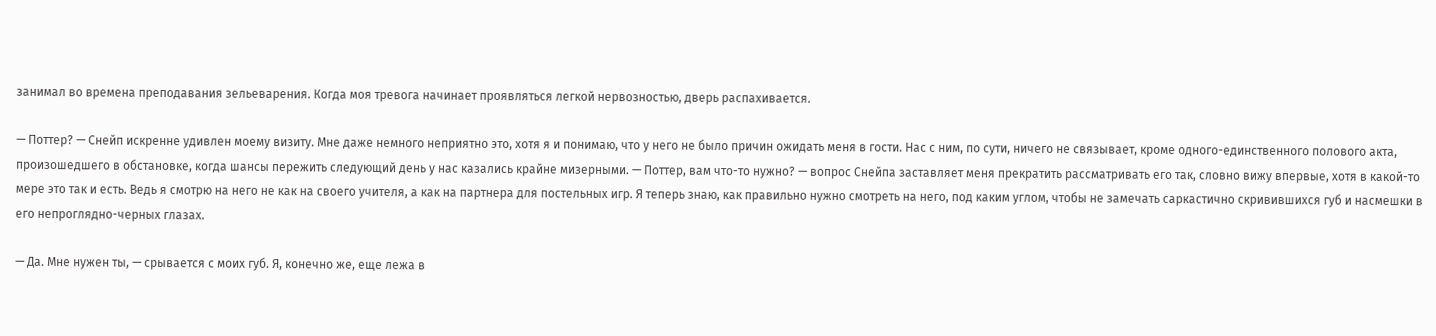занимал во времена преподавания зельеварения. Когда моя тревога начинает проявляться легкой нервозностью, дверь распахивается.

— Поттер? — Снейп искренне удивлен моему визиту. Мне даже немного неприятно это, хотя я и понимаю, что у него не было причин ожидать меня в гости. Нас с ним, по сути, ничего не связывает, кроме одного-единственного полового акта, произошедшего в обстановке, когда шансы пережить следующий день у нас казались крайне мизерными. — Поттер, вам что-то нужно? — вопрос Снейпа заставляет меня прекратить рассматривать его так, словно вижу впервые, хотя в какой-то мере это так и есть. Ведь я смотрю на него не как на своего учителя, а как на партнера для постельных игр. Я теперь знаю, как правильно нужно смотреть на него, под каким углом, чтобы не замечать саркастично скривившихся губ и насмешки в его непроглядно-черных глазах.

— Да. Мне нужен ты, — срывается с моих губ. Я, конечно же, еще лежа в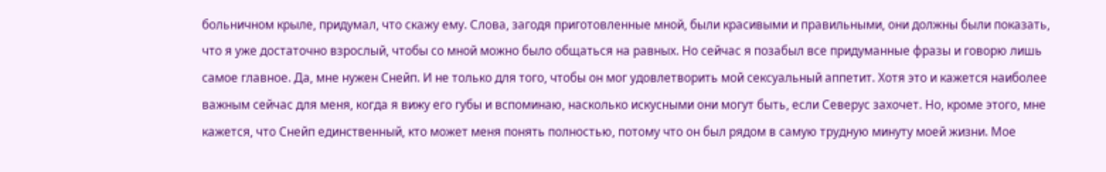больничном крыле, придумал, что скажу ему. Слова, загодя приготовленные мной, были красивыми и правильными, они должны были показать, что я уже достаточно взрослый, чтобы со мной можно было общаться на равных. Но сейчас я позабыл все придуманные фразы и говорю лишь самое главное. Да, мне нужен Снейп. И не только для того, чтобы он мог удовлетворить мой сексуальный аппетит. Хотя это и кажется наиболее важным сейчас для меня, когда я вижу его губы и вспоминаю, насколько искусными они могут быть, если Северус захочет. Но, кроме этого, мне кажется, что Снейп единственный, кто может меня понять полностью, потому что он был рядом в самую трудную минуту моей жизни. Мое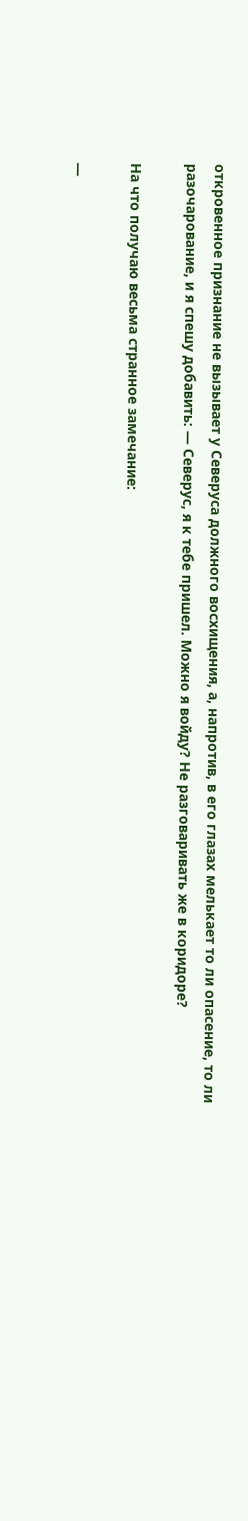откровенное признание не вызывает у Северуса должного восхищения, а, напротив, в его глазах мелькает то ли опасение, то ли разочарование, и я спешу добавить: — Северус, я к тебе пришел. Можно я войду? Не разговаривать же в коридоре?

На что получаю весьма странное замечание:

—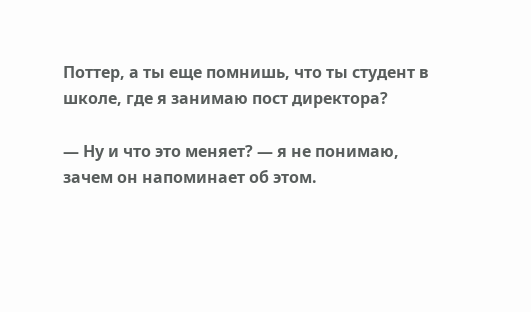Поттер, а ты еще помнишь, что ты студент в школе, где я занимаю пост директора?

— Ну и что это меняет? — я не понимаю, зачем он напоминает об этом.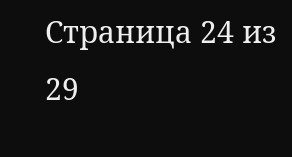Страница 24 из 29